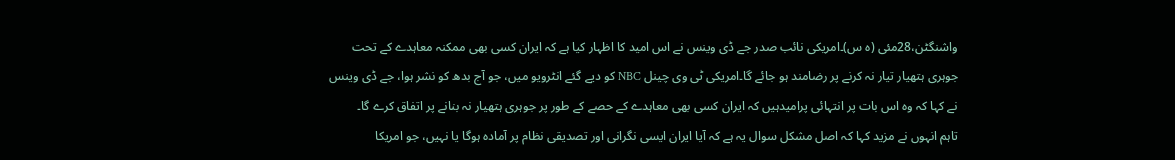واشنگٹن،28مئی (ہ س)۔امریکی نائب صدر جے ڈی وینس نے اس امید کا اظہار کیا ہے کہ ایران کسی بھی ممکنہ معاہدے کے تحت جوہری ہتھیار تیار نہ کرنے پر رضامند ہو جائے گا۔امریکی ٹی وی چینل NBC کو دیے گئے انٹرویو میں، جو آج بدھ کو نشر ہوا، جے ڈی وینس نے کہا کہ وہ اس بات پر انتہائی پرامیدہیں کہ ایران کسی بھی معاہدے کے حصے کے طور پر جوہری ہتھیار نہ بنانے پر اتفاق کرے گا۔
تاہم انہوں نے مزید کہا کہ اصل مشکل سوال یہ ہے کہ آیا ایران ایسی نگرانی اور تصدیقی نظام پر آمادہ ہوگا یا نہیں، جو امریکا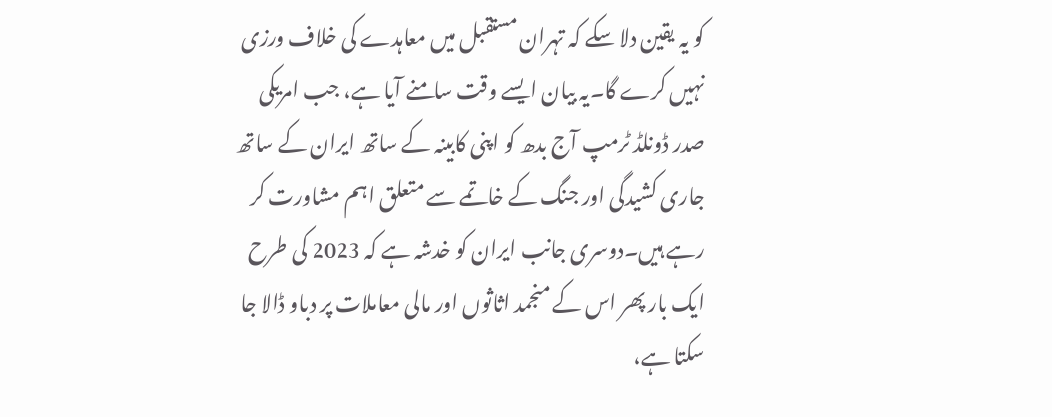کو یہ یقین دلا سکے کہ تہران مستقبل میں معاہدے کی خلاف ورزی نہیں کرے گا۔یہ بیان ایسے وقت سامنے آیا ہے، جب امریکی صدر ڈونلڈ ٹرمپ آج بدھ کو اپنی کابینہ کے ساتھ ایران کے ساتھ جاری کشیدگی اور جنگ کے خاتمے سے متعلق اہم مشاورت کر رہے ہیں۔دوسری جانب ایران کو خدشہ ہے کہ 2023 کی طرح ایک بار پھر اس کے منجمد اثاثوں اور مالی معاملات پر دباو ڈالا جا سکتا ہے،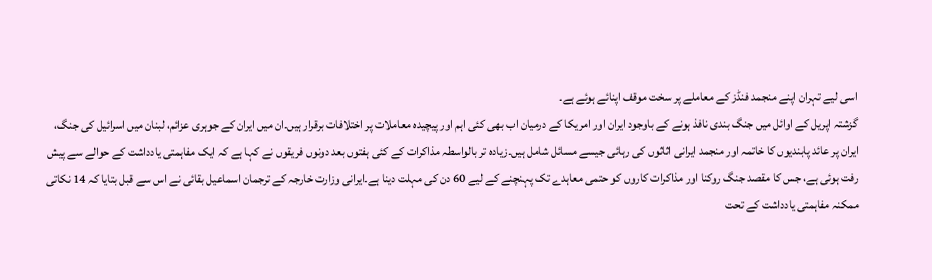اسی لیے تہران اپنے منجمد فنڈز کے معاملے پر سخت موقف اپنائے ہوئے ہے۔
گزشتہ اپریل کے اوائل میں جنگ بندی نافذ ہونے کے باوجود ایران اور امریکا کے درمیان اب بھی کئی اہم اور پیچیدہ معاملات پر اختلافات برقرار ہیں۔ان میں ایران کے جوہری عزائم، لبنان میں اسرائیل کی جنگ، ایران پر عائد پابندیوں کا خاتمہ اور منجمد ایرانی اثاثوں کی رہائی جیسے مسائل شامل ہیں۔زیادہ تر بالواسطہ مذاکرات کے کئی ہفتوں بعد دونوں فریقوں نے کہا ہے کہ ایک مفاہمتی یادداشت کے حوالے سے پیش رفت ہوئی ہے، جس کا مقصد جنگ روکنا اور مذاکرات کاروں کو حتمی معاہدے تک پہنچنے کے لیے 60 دن کی مہلت دینا ہے۔ایرانی وزارت خارجہ کے ترجمان اسماعیل بقائی نے اس سے قبل بتایا کہ 14 نکاتی ممکنہ مفاہمتی یادداشت کے تحت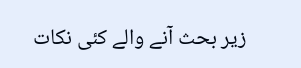زیر بحث آنے والے کئی نکات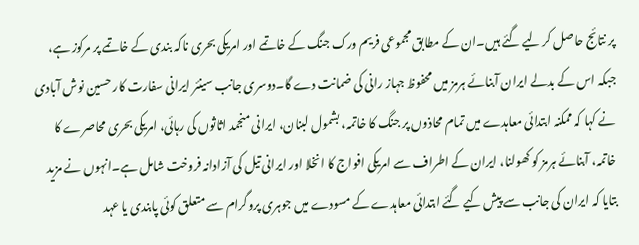پر نتائج حاصل کر لیے گئے ہیں۔ان کے مطابق مجموعی فریم ورک جنگ کے خاتمے اور امریکی بحری ناکہ بندی کے خاتمے پر مرکوز ہے، جبکہ اس کے بدلے ایران آبنائے ہرمز میں محفوظ جہاز رانی کی ضمانت دے گا۔دوسری جانب سینئر ایرانی سفارت کار حسین نوش آبادی نے کہا کہ ممکنہ ابتدائی معاہدے میں تمام محاذوں پر جنگ کا خاتمہ، بشمول لبنان، ایرانی منجمد اثاثوں کی رہائی، امریکی بحری محاصرے کا خاتمہ، آبنائے ہرمز کو کھولنا، ایران کے اطراف سے امریکی افواج کا انخلا اور ایرانی تیل کی آزادانہ فروخت شامل ہے۔انہوں نے مزید بتایا کہ ایران کی جانب سے پیش کیے گئے ابتدائی معاہدے کے مسودے میں جوہری پروگرام سے متعلق کوئی پابندی یا عہد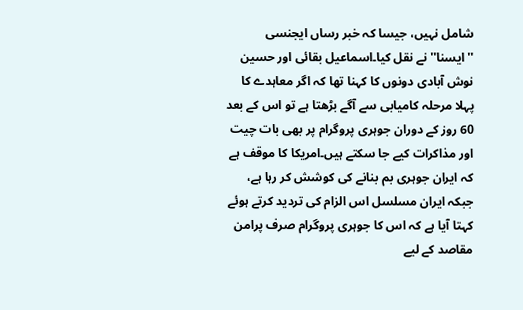شامل نہیں، جیسا کہ خبر رساں ایجنسی ''ایسنا'' نے نقل کیا۔اسماعیل بقائی اور حسین نوش آبادی دونوں کا کہنا تھا کہ اگر معاہدے کا پہلا مرحلہ کامیابی سے آگے بڑھتا ہے تو اس کے بعد 60 روز کے دوران جوہری پروگرام پر بھی بات چیت اور مذاکرات کیے جا سکتے ہیں۔امریکا کا موقف ہے کہ ایران جوہری بم بنانے کی کوشش کر رہا ہے، جبکہ ایران مسلسل اس الزام کی تردید کرتے ہوئے کہتا آیا ہے کہ اس کا جوہری پروگرام صرف پرامن مقاصد کے لیے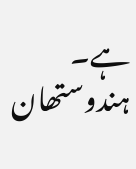ہے۔
ہندوستھان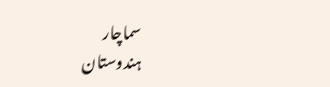سماچار
ہندوستان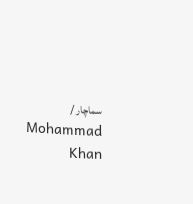سماچار / Mohammad Khan